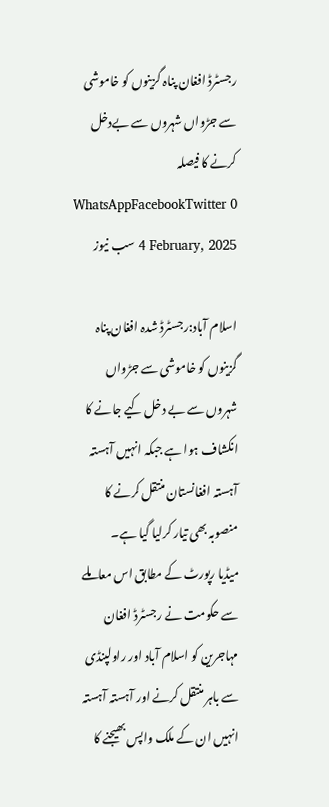رجسٹرڈ افغان پناہ گزینوں کو خاموشی سے جڑواں شہروں سے بےدخل کرنے کا فیصلہ WhatsAppFacebookTwitter 0 4 February, 2025 سب نیوز

اسلام آباد:رجسٹرڈ شدہ افغان پناہ گزینوں کو خاموشی سے جڑواں شہروں سے بے دخل کیے جانے کا انکشاف ہوا ہے جبکہ انہیں آہستہ آہستہ افغانستان منتقل کرنے کا منصوبہ بھی تیار کرلیا گیا ہے۔
میڈیا رپورٹ کے مطابق اس معاملے سے حکومت نے رجسٹرڈ افغان مہاجرین کو اسلام آباد اور راولپنڈی سے باہر منتقل کرنے اور آہستہ آہستہ انہیں ان کے ملک واپس بھیجنے کا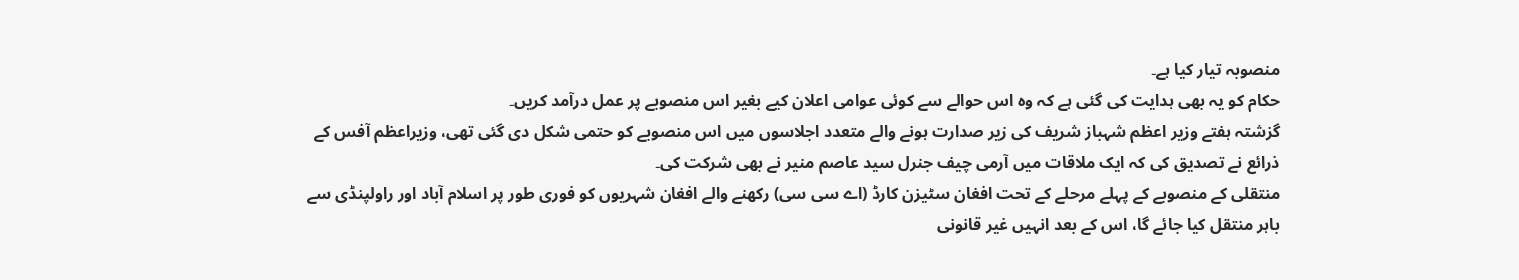منصوبہ تیار کیا ہے۔
حکام کو یہ بھی ہدایت کی گئی ہے کہ وہ اس حوالے سے کوئی عوامی اعلان کیے بغیر اس منصوبے پر عمل درآمد کریں۔
گزشتہ ہفتے وزیر اعظم شہباز شریف کی زیر صدارت ہونے والے متعدد اجلاسوں میں اس منصوبے کو حتمی شکل دی گئی تھی، وزیراعظم آفس کے ذرائع نے تصدیق کی کہ ایک ملاقات میں آرمی چیف جنرل سید عاصم منیر نے بھی شرکت کی۔
منتقلی کے منصوبے کے پہلے مرحلے کے تحت افغان سٹیزن کارڈ (اے سی سی) رکھنے والے افغان شہریوں کو فوری طور پر اسلام آباد اور راولپنڈی سے باہر منتقل کیا جائے گا، اس کے بعد انہیں غیر قانونی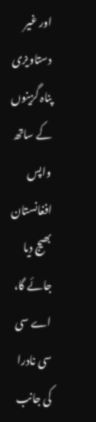اور غیر دستاویزی پناہ گزینوں کے ساتھ واپس افغانستان بھیج دیا جائے گا، اے سی سی نادرا کی جانب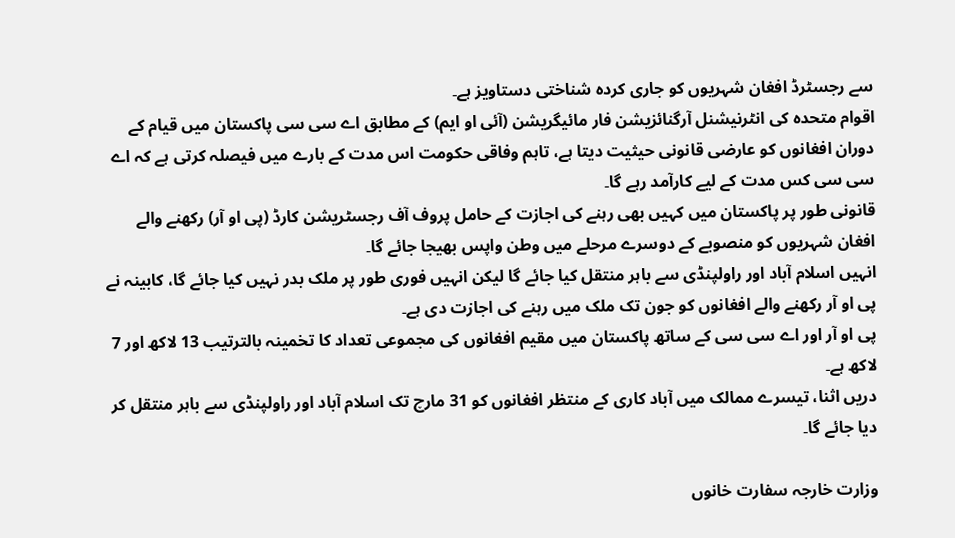سے رجسٹرڈ افغان شہریوں کو جاری کردہ شناختی دستاویز ہے۔
اقوام متحدہ کی انٹرنیشنل آرگنائزیشن فار مائیگریشن (آئی او ایم) کے مطابق اے سی سی پاکستان میں قیام کے دوران افغانوں کو عارضی قانونی حیثیت دیتا ہے، تاہم وفاقی حکومت اس مدت کے بارے میں فیصلہ کرتی ہے کہ اے سی سی کس مدت کے لیے کارآمد رہے گا۔
قانونی طور پر پاکستان میں کہیں بھی رہنے کی اجازت کے حامل پروف آف رجسٹریشن کارڈ (پی او آر) رکھنے والے افغان شہریوں کو منصوبے کے دوسرے مرحلے میں وطن واپس بھیجا جائے گا۔
انہیں اسلام آباد اور راولپنڈی سے باہر منتقل کیا جائے گا لیکن انہیں فوری طور پر ملک بدر نہیں کیا جائے گا، کابینہ نے پی او آر رکھنے والے افغانوں کو جون تک ملک میں رہنے کی اجازت دی ہے۔
پی او آر اور اے سی سی کے ساتھ پاکستان میں مقیم افغانوں کی مجموعی تعداد کا تخمینہ بالترتیب 13 لاکھ اور 7 لاکھ ہے۔
دریں اثنا، تیسرے ممالک میں آباد کاری کے منتظر افغانوں کو 31 مارچ تک اسلام آباد اور راولپنڈی سے باہر منتقل کر دیا جائے گا۔

وزارت خارجہ سفارت خانوں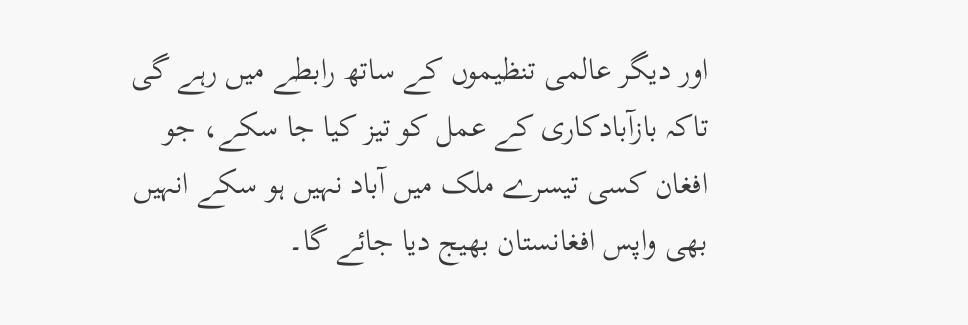اور دیگر عالمی تنظیموں کے ساتھ رابطے میں رہے گی تاکہ بازآبادکاری کے عمل کو تیز کیا جا سکے، جو افغان کسی تیسرے ملک میں آباد نہیں ہو سکے انہیں بھی واپس افغانستان بھیج دیا جائے گا۔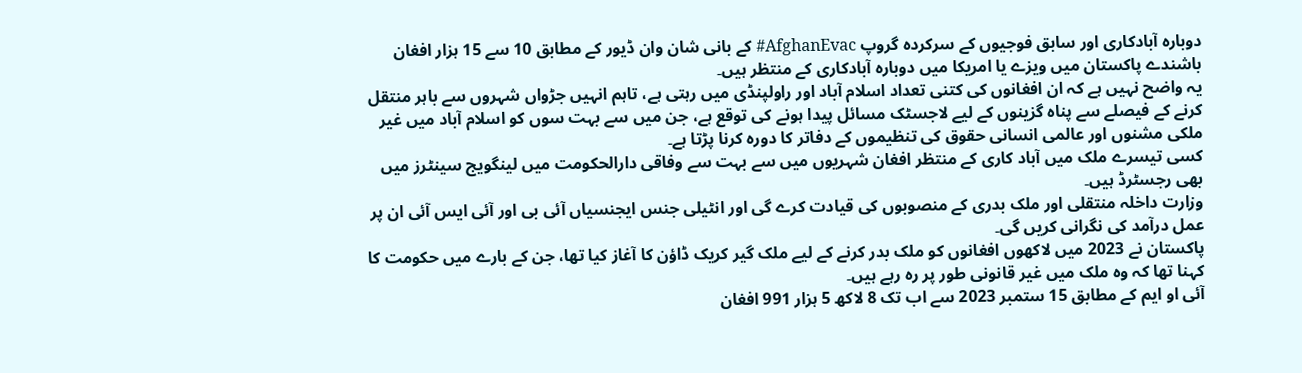دوبارہ آبادکاری اور سابق فوجیوں کے سرکردہ گروپ AfghanEvac# کے بانی شان وان ڈیور کے مطابق 10 سے 15 ہزار افغان باشندے پاکستان میں ویزے یا امریکا میں دوبارہ آبادکاری کے منتظر ہیں۔
یہ واضح نہیں ہے کہ ان افغانوں کی کتنی تعداد اسلام آباد اور راولپنڈی میں رہتی ہے، تاہم انہیں جڑواں شہروں سے باہر منتقل کرنے کے فیصلے سے پناہ گزینوں کے لیے لاجسٹک مسائل پیدا ہونے کی توقع ہے، جن میں سے بہت سوں کو اسلام آباد میں غیر ملکی مشنوں اور عالمی انسانی حقوق کی تنظیموں کے دفاتر کا دورہ کرنا پڑتا ہے۔
کسی تیسرے ملک میں آباد کاری کے منتظر افغان شہریوں میں سے بہت سے وفاقی دارالحکومت میں لینگویج سینٹرز میں بھی رجسٹرڈ ہیں۔
وزارت داخلہ منتقلی اور ملک بدری کے منصوبوں کی قیادت کرے گی اور انٹیلی جنس ایجنسیاں آئی بی اور آئی ایس آئی ان پر عمل درآمد کی نگرانی کریں گی۔
پاکستان نے 2023 میں لاکھوں افغانوں کو ملک بدر کرنے کے لیے ملک گیر کریک ڈاؤن کا آغاز کیا تھا، جن کے بارے میں حکومت کا کہنا تھا کہ وہ ملک میں غیر قانونی طور پر رہ رہے ہیں۔
آئی او ایم کے مطابق 15 ستمبر 2023 سے اب تک 8 لاکھ 5 ہزار 991 افغان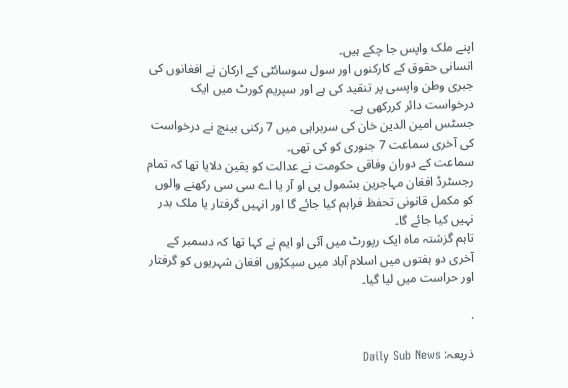اپنے ملک واپس جا چکے ہیں۔
انسانی حقوق کے کارکنوں اور سول سوسائٹی کے ارکان نے افغانوں کی جبری وطن واپسی پر تنقید کی ہے اور سپریم کورٹ میں ایک درخواست دائر کررکھی ہے۔
جسٹس امین الدین خان کی سربراہی میں 7 رکنی بینچ نے درخواست کی آخری سماعت 7 جنوری کو کی تھی۔
سماعت کے دوران وفاقی حکومت نے عدالت کو یقین دلایا تھا کہ تمام رجسٹرڈ افغان مہاجرین بشمول پی او آر یا اے سی سی رکھنے والوں کو مکمل قانونی تحفظ فراہم کیا جائے گا اور انہیں گرفتار یا ملک بدر نہیں کیا جائے گا۔
تاہم گزشتہ ماہ ایک رپورٹ میں آئی او ایم نے کہا تھا کہ دسمبر کے آخری دو ہفتوں میں اسلام آباد میں سیکڑوں افغان شہریوں کو گرفتار اور حراست میں لیا گیا۔

.

ذریعہ: Daily Sub News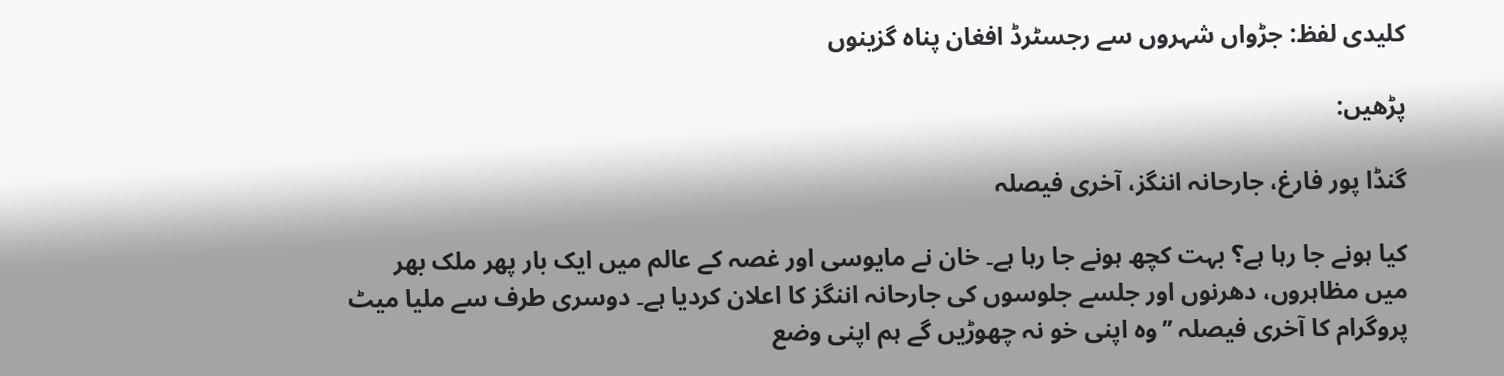کلیدی لفظ: جڑواں شہروں سے رجسٹرڈ افغان پناہ گزینوں

پڑھیں:

گنڈا پور فارغ، جارحانہ اننگز، آخری فیصلہ

کیا ہونے جا رہا ہے؟ بہت کچھ ہونے جا رہا ہے۔ خان نے مایوسی اور غصہ کے عالم میں ایک بار پھر ملک بھر میں مظاہروں، دھرنوں اور جلسے جلوسوں کی جارحانہ اننگز کا اعلان کردیا ہے۔ دوسری طرف سے ملیا میٹ پروگرام کا آخری فیصلہ ’’وہ اپنی خو نہ چھوڑیں گے ہم اپنی وضع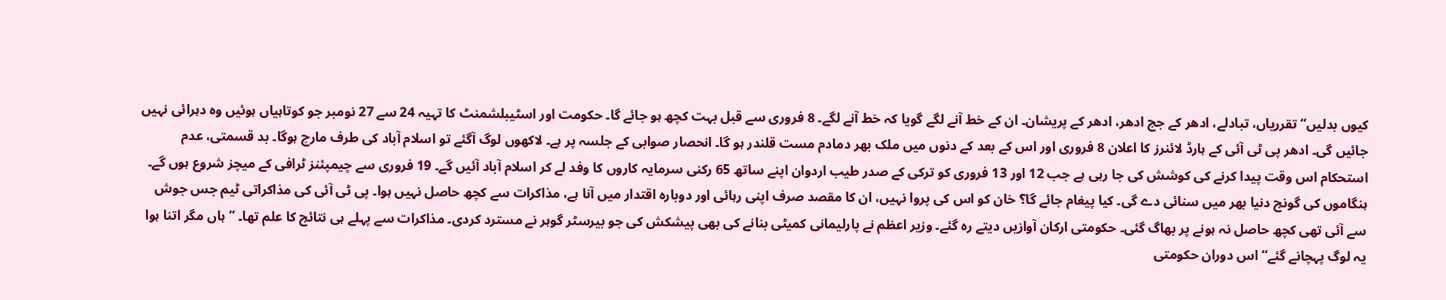کیوں بدلیں‘‘ تقرریاں، تبادلے، ادھر کے جج ادھر، ادھر کے پریشان۔ ان کے خط آنے لگے گویا کہ خط آنے لگے۔ 8 فروری سے قبل بہت کچھ ہو جائے گا۔ حکومت اور اسٹیبلشمنٹ کا تہیہ 24 سے 27 نومبر جو کوتاہیاں ہوئیں وہ دہرائی نہیں جائیں گی۔ ادھر پی ٹی آئی کے ہارڈ لائنرز کا اعلان 8 فروری اور اس کے بعد کے دنوں میں ملک بھر دمادم مست قلندر ہو گا۔ انحصار صوابی کے جلسہ پر ہے۔ لاکھوں لوگ آگئے تو اسلام آباد کی طرف مارچ ہوگا۔ بد قسمتی، عدم استحکام اس وقت پیدا کرنے کی کوشش کی جا رہی ہے جب 12 اور 13 فروری کو ترکی کے صدر طیب اردوان اپنے ساتھ 65 رکنی سرمایہ کاروں کا وفد لے کر اسلام آباد آئیں گے۔ 19 فروری سے چیمپئنز ٹرافی کے میچز شروع ہوں گے۔ ہنگاموں کی گونج دنیا بھر میں سنائی دے گی۔ کیا پیغام جائے گا؟ خان کو اس کی پروا نہیں، ان کا مقصد صرف اپنی رہائی اور دوبارہ اقتدار میں آنا ہے، مذاکرات سے کچھ حاصل نہیں ہوا۔ پی ٹی آئی کی مذاکراتی ٹیم جس جوش سے آئی تھی کچھ حاصل نہ ہونے پر بھاگ گئی۔ حکومتی ارکان آوازیں دیتے رہ گئے۔ وزیر اعظم نے پارلیمانی کمیٹی بنانے کی بھی پیشکش کی جو بیرسٹر گوہر نے مسترد کردی۔ مذاکرات سے پہلے ہی نتائج کا علم تھا۔ ’’ہاں مگر اتنا ہوا یہ لوگ پہچانے گئے‘‘ اس دوران حکومتی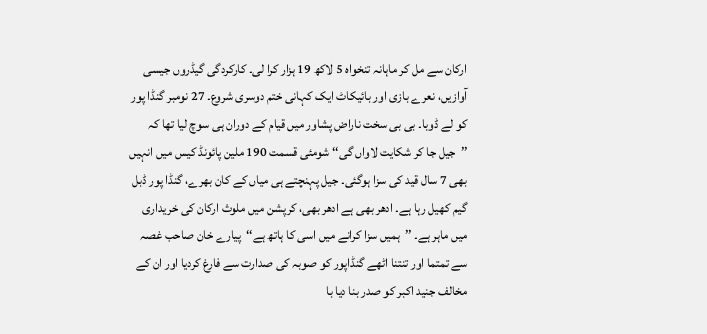ارکان سے مل کر ماہانہ تنخواہ 5 لاکھ 19 ہزار کرا لی۔ کارکردگی گیڈروں جیسی آوازیں، نعرے بازی اور بائیکاٹ ایک کہانی ختم دوسری شروع۔ 27 نومبر گنڈا پور کو لے ڈوبا۔ بی بی سخت ناراض پشاور میں قیام کے دوران ہی سوچ لیا تھا کہ ’’جیل جا کر شکایت لاواں گی‘‘ شومئی قسمت 190 ملین پائونڈ کیس میں انہیں بھی 7 سال قید کی سزا ہوگئی۔ جیل پہنچتے ہی میاں کے کان بھرے، گنڈا پور ڈبل گیم کھیل رہا ہے۔ ادھر بھی ہے ادھر بھی، کرپشن میں ملوث ارکان کی خریداری میں ماہر ہے۔ ’’ہمیں سزا کرانے میں اسی کا ہاتھ ہے‘‘پیارے خان صاحب غصہ سے تمتما اور تنتنا اٹھے گنڈاپور کو صوبہ کی صدارت سے فارغ کردیا اور ان کے مخالف جنید اکبر کو صدر بنا دیا با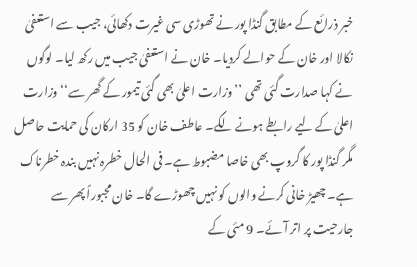خبر ذرائع کے مطابق گنڈا پور نے تھوڑی سی غیرت دکھائی، جیب سے استعفیٰ نکالا اور خان کے حوالے کردیا۔ خان نے استعفیٰ جیب میں رکھ لیا۔ لوگوں نے کہا صدارت گئی تھی ’’وزارت اعلیٰ بھی گئی تیمور کے گھر سے‘‘ وزارت اعلیٰ کے لیے رابطے ہونے لگے۔ عاطف خان کو 35 ارکان کی حمایت حاصل مگر گنڈا پور کا گروپ بھی خاصا مضبوط ہے۔ فی الحال خطرہ نہیں بندہ خطرناک ہے۔ چھیڑ خانی کرنے والوں کو نہیں چھوڑے گا۔ خان مجبوراً پھر سے جارحیت پر اتر آئے۔ 9 مئی کے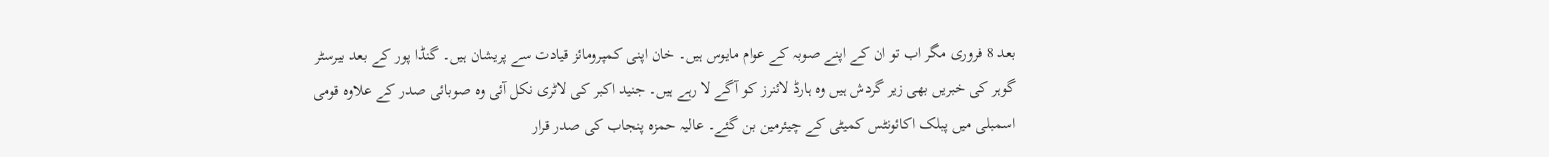بعد 8 فروری مگر اب تو ان کے اپنے صوبہ کے عوام مایوس ہیں۔ خان اپنی کمپرومائز قیادت سے پریشان ہیں۔ گنڈا پور کے بعد بیرسٹر گوہر کی خبریں بھی زیر گردش ہیں وہ ہارڈ لائنرز کو آگے لا رہے ہیں۔ جنید اکبر کی لاٹری نکل آئی وہ صوبائی صدر کے علاوہ قومی اسمبلی میں پبلک اکائونٹس کمیٹی کے چیئرمین بن گئے۔ عالیہ حمزہ پنجاب کی صدر قرار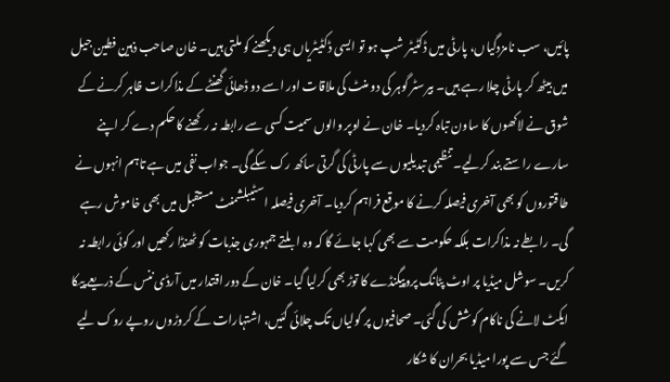پائیں، سب نامزدگیاں، پارٹی میں ڈکٹیٹر شپ ہو تو ایسی ڈکٹیٹریاں ہی دیکھنے کو ملتی ہیں۔ خان صاحب ذہین فطین جیل میں بیٹھ کر پارٹی چلا رہے ہیں۔ بیرسٹر گوہر کی دو منٹ کی ملاقات اور اسے دو ڈھائی گھنٹے کے مذاکرات ظاہر کرنے کے شوق نے لاکھوں کا ساون تباہ کردیا۔ خان نے اوپر والوں سمیت کسی سے رابطہ نہ رکھنے کا حکم دے کر اپنے سارے راستے بند کرلیے۔ تنظیمی تبدیلیوں سے پارٹی کی گرتی ساکھ رک سکے گی۔ جواب نفی میں ہے تاہم انہوں نے طاقتوروں کو بھی آخری فیصلہ کرنے کا موقع فراہم کردیا۔ آخری فیصلہ اسٹیبلشمنٹ مستقبل میں بھی خاموش رہے گی۔ رابطے نہ مذاکرات بلکہ حکومت سے بھی کہا جائے گا کہ وہ ابلتے جمہوری جذبات کو ٹھنڈا رکھیں اور کوئی رابطہ نہ کریں۔ سوشل میڈیا پر اوٹ پٹانگ پروپیگنڈے کا توڑ بھی کرلیا گیا۔ خان کے دور اقتدار میں آرڈی ننس کے ذریعے پیکا ایکٹ لانے کی ناکام کوشش کی گئی۔ صحافیوں پر گولیاں تک چلائی گئیں، اشتہارات کے کروڑوں روپے روک لیے گئے جس سے پورا میڈیا بحران کا شکار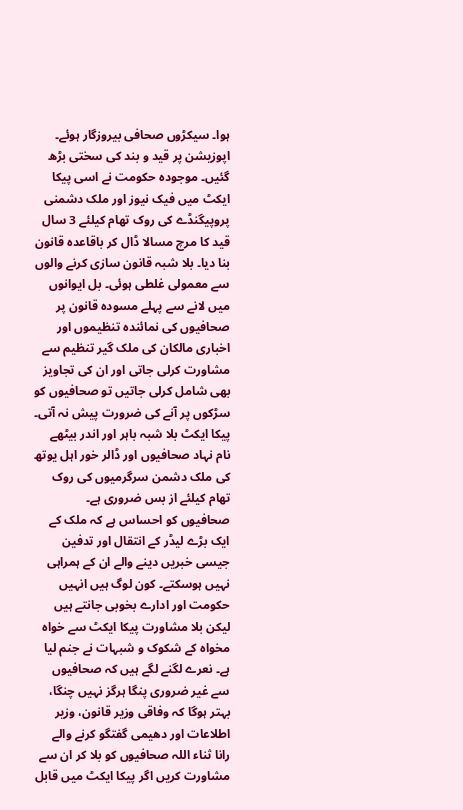ہوا۔ سیکڑوں صحافی بیروزگار ہوئے۔ اپوزیشن پر قید و بند کی سختی بڑھ گئیں۔ موجودہ حکومت نے اسی پیکا ایکٹ میں فیک نیوز اور ملک دشمنی پروپیگنڈے کی روک تھام کیلئے 3 سال قید کا مرچ مسالا ڈال کر باقاعدہ قانون بنا دیا۔ بلا شبہ قانون سازی کرنے والوں سے معمولی غلطی ہوئی۔ بل ایوانوں میں لانے سے پہلے مسودہ قانون پر صحافیوں کی نمائندہ تنظیموں اور اخباری مالکان کی ملک گیر تنظیم سے مشاورت کرلی جاتی اور ان کی تجاویز بھی شامل کرلی جاتیں تو صحافیوں کو سڑکوں پر آنے کی ضرورت پیش نہ آتی۔ پیکا ایکٹ بلا شبہ باہر اور اندر بیٹھے نام نہاد صحافیوں اور ڈالر خور اہل یوتھ کی ملک دشمن سرگرمیوں کی روک تھام کیلئے از بس ضروری ہے۔ صحافیوں کو احساس ہے کہ ملک کے ایک بڑے لیڈر کے انتقال اور تدفین جیسی خبریں دینے والے ان کے ہمراہی نہیں ہوسکتے۔ کون لوگ ہیں انہیں حکومت اور ادارے بخوبی جانتے ہیں لیکن بلا مشاورت پیکا ایکٹ سے خواہ مخواہ کے شکوک و شبہات نے جنم لیا ہے۔ نعرے لگنے لگے ہیں کہ صحافیوں سے غیر ضروری پنگا ہرگز نہیں چنگا، بہتر ہوگا کہ وفاقی وزیر قانون، وزیر اطلاعات اور دھیمی گفتگو کرنے والے رانا ثناء اللہ صحافیوں کو بلا کر ان سے مشاورت کریں اگر پیکا ایکٹ میں قابل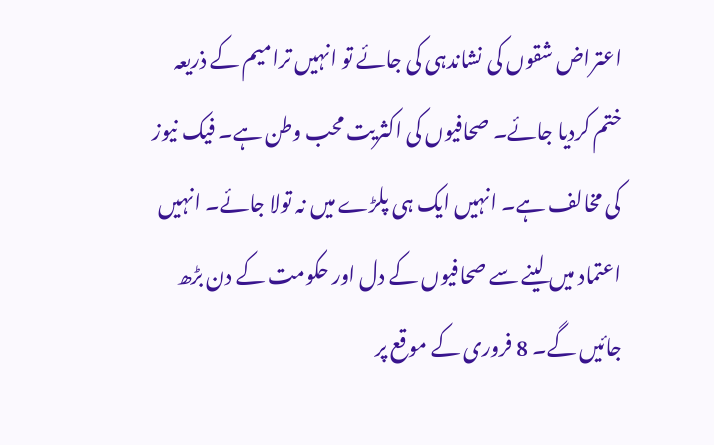اعتراض شقوں کی نشاندہی کی جائے تو انہیں ترامیم کے ذریعہ ختم کردیا جائے۔ صحافیوں کی اکثریت محب وطن ہے۔ فیک نیوز کی مخالف ہے۔ انہیں ایک ہی پلڑے میں نہ تولا جائے۔ انہیں اعتماد میں لینے سے صحافیوں کے دل اور حکومت کے دن بڑھ جائیں گے۔ 8 فروری کے موقع پر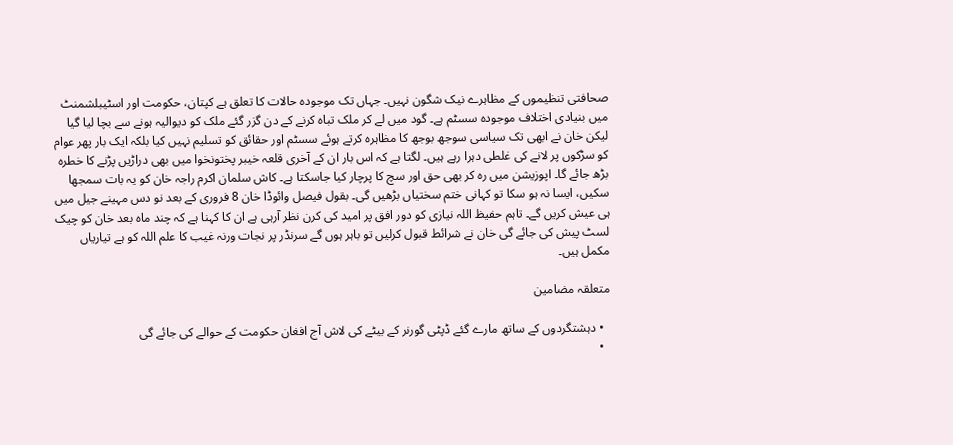صحافتی تنظیموں کے مظاہرے نیک شگون نہیں۔ جہاں تک موجودہ حالات کا تعلق ہے کپتان، حکومت اور اسٹیبلشمنٹ میں بنیادی اختلاف موجودہ سسٹم ہے۔ گود میں لے کر ملک تباہ کرنے کے دن گزر گئے ملک کو دیوالیہ ہونے سے بچا لیا گیا لیکن خان نے ابھی تک سیاسی سوجھ بوجھ کا مظاہرہ کرتے ہوئے سسٹم اور حقائق کو تسلیم نہیں کیا بلکہ ایک بار پھر عوام کو سڑکوں پر لانے کی غلطی دہرا رہے ہیں۔ لگتا ہے کہ اس بار ان کے آخری قلعہ خیبر پختونخوا میں بھی دراڑیں پڑنے کا خطرہ بڑھ جائے گا۔ اپوزیشن میں رہ کر بھی حق اور سچ کا پرچار کیا جاسکتا ہے۔ کاش سلمان اکرم راجہ خان کو یہ بات سمجھا سکیں، ایسا نہ ہو سکا تو کہانی ختم سختیاں بڑھیں گی۔ بقول فیصل وائوڈا خان 8 فروری کے بعد نو دس مہینے جیل میں ہی عیش کریں گے۔ تاہم حفیظ اللہ نیازی کو دور افق پر امید کی کرن نظر آرہی ہے ان کا کہنا ہے کہ چند ماہ بعد خان کو چیک لسٹ پیش کی جائے گی خان نے شرائط قبول کرلیں تو باہر ہوں گے سرنڈر پر نجات ورنہ غیب کا علم اللہ کو ہے تیاریاں مکمل ہیں۔

متعلقہ مضامین

  • دہشتگردوں کے ساتھ مارے گئے ڈپٹی گورنر کے بیٹے کی لاش آج افغان حکومت کے حوالے کی جائے گی
  •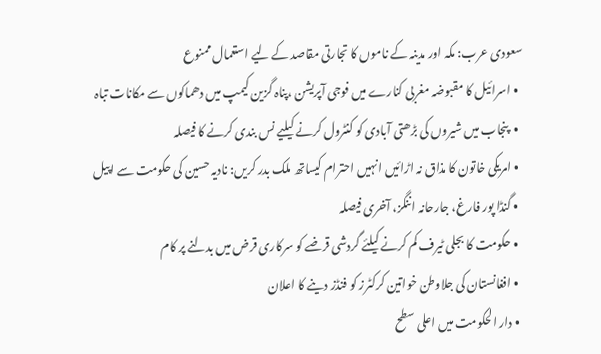سعودی عرب: مکہ اور مدینہ کے ناموں کا تجارتی مقاصد کے لیے استعمال ممنوع
  • اسرائیل کا مقبوضہ مغربی کنارے میں فوجی آپریشن ،پناہ گزین کیمپ میں دھماکوں سے مکانات تباہ
  •  پنجاب میں شیروں کی بڑھتی آبادی کو کنٹرول کرنے کیلیے نس بندی کرنے کا فیصلہ
  • امریکی خاتون کا مذاق نہ اڑائیں انہیں احترام کیساتھ ملک بدر کریں: نادیہ حسین کی حکومت سے اپیل
  • گنڈا پور فارغ، جارحانہ اننگز، آخری فیصلہ
  • حکومت کا بجلی ٹیرف کم کرنے کیلئے گردشی قرضے کو سرکاری قرض میں بدلنے پر کام
  • افغانستان کی جلاوطن خواتین کرکٹرز کو فنڈز دینے کا اعلان
  • دار الحکومت میں اعلی سطح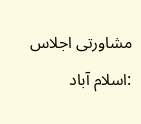مشاورتی اجلاس :اسلام آباد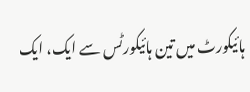ہائیکورٹ میں تین ہائیکورٹس سے ایک، ایک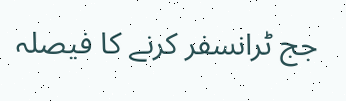جج ٹرانسفر کرنے کا فیصلہ